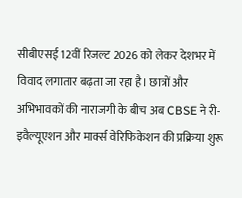सीबीएसई 12वीं रिजल्ट 2026 को लेकर देशभर में विवाद लगातार बढ़ता जा रहा है। छात्रों और अभिभावकों की नाराजगी के बीच अब CBSE ने री-इवैल्यूएशन और मार्क्स वेरिफिकेशन की प्रक्रिया शुरू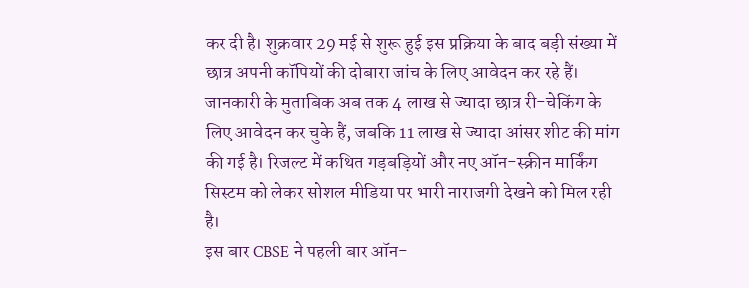कर दी है। शुक्रवार 29 मई से शुरू हुई इस प्रक्रिया के बाद बड़ी संख्या में छात्र अपनी कॉपियों की दोबारा जांच के लिए आवेदन कर रहे हैं।
जानकारी के मुताबिक अब तक 4 लाख से ज्यादा छात्र री-चेकिंग के लिए आवेदन कर चुके हैं, जबकि 11 लाख से ज्यादा आंसर शीट की मांग की गई है। रिजल्ट में कथित गड़बड़ियों और नए ऑन-स्क्रीन मार्किंग सिस्टम को लेकर सोशल मीडिया पर भारी नाराजगी देखने को मिल रही है।
इस बार CBSE ने पहली बार ऑन-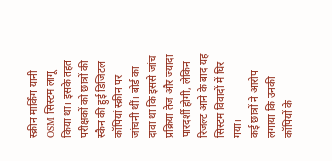स्क्रीन मार्किंग यानी OSM सिस्टम लागू किया था। इसके तहत परीक्षकों को छात्रों की स्कैन की हुई डिजिटल कॉपियां स्क्रीन पर जांचनी थीं। बोर्ड का दावा था कि इससे जांच प्रक्रिया तेज और ज्यादा पारदर्शी होगी, लेकिन रिजल्ट आने के बाद यह सिस्टम विवादों में घिर गया।
कई छात्रों ने आरोप लगाया कि उनकी कॉपियों के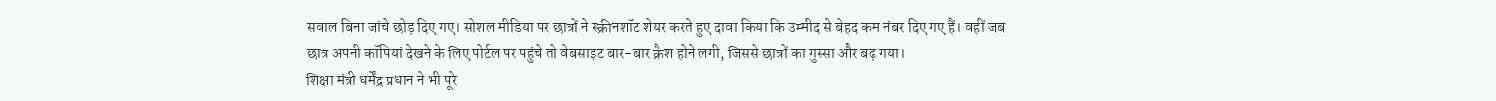सवाल बिना जांचे छोड़ दिए गए। सोशल मीडिया पर छात्रों ने स्क्रीनशॉट शेयर करते हुए दावा किया कि उम्मीद से बेहद कम नंबर दिए गए हैं। वहीं जब छात्र अपनी कॉपियां देखने के लिए पोर्टल पर पहुंचे तो वेबसाइट बार-बार क्रैश होने लगी, जिससे छात्रों का गुस्सा और बढ़ गया।
शिक्षा मंत्री धर्मेंद्र प्रधान ने भी पूरे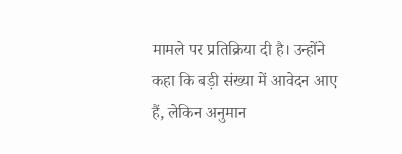मामले पर प्रतिक्रिया दी है। उन्होंने कहा कि बड़ी संख्या में आवेदन आए हैं, लेकिन अनुमान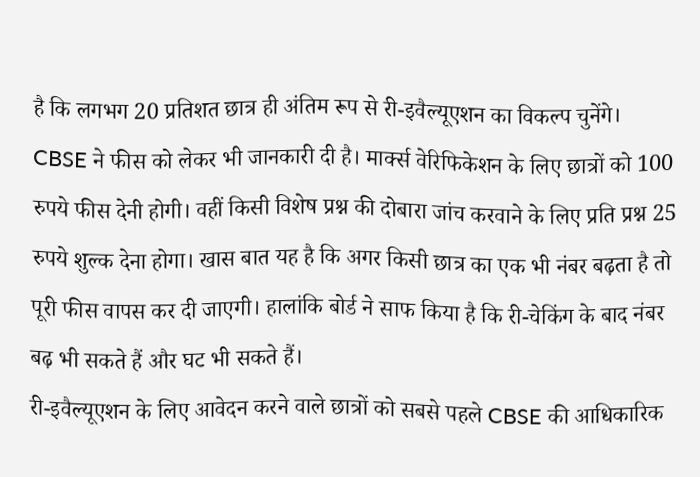है कि लगभग 20 प्रतिशत छात्र ही अंतिम रूप से री-इवैल्यूएशन का विकल्प चुनेंगे।
CBSE ने फीस को लेकर भी जानकारी दी है। मार्क्स वेरिफिकेशन के लिए छात्रों को 100 रुपये फीस देनी होगी। वहीं किसी विशेष प्रश्न की दोबारा जांच करवाने के लिए प्रति प्रश्न 25 रुपये शुल्क देना होगा। खास बात यह है कि अगर किसी छात्र का एक भी नंबर बढ़ता है तो पूरी फीस वापस कर दी जाएगी। हालांकि बोर्ड ने साफ किया है कि री-चेकिंग के बाद नंबर बढ़ भी सकते हैं और घट भी सकते हैं।
री-इवैल्यूएशन के लिए आवेदन करने वाले छात्रों को सबसे पहले CBSE की आधिकारिक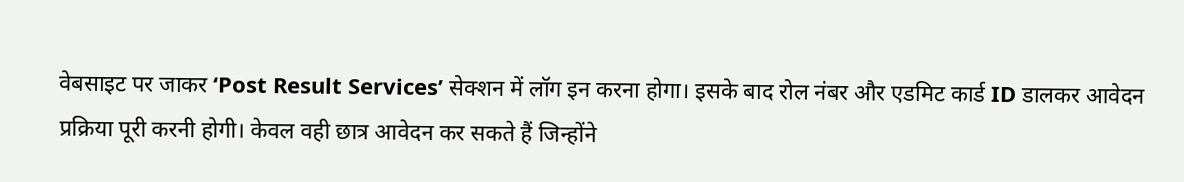वेबसाइट पर जाकर ‘Post Result Services’ सेक्शन में लॉग इन करना होगा। इसके बाद रोल नंबर और एडमिट कार्ड ID डालकर आवेदन प्रक्रिया पूरी करनी होगी। केवल वही छात्र आवेदन कर सकते हैं जिन्होंने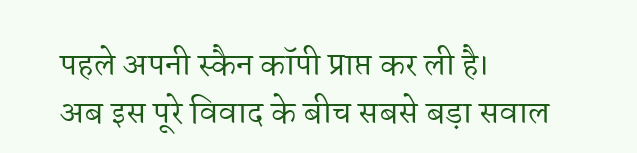पहले अपनी स्कैन कॉपी प्राप्त कर ली है।
अब इस पूरे विवाद के बीच सबसे बड़ा सवाल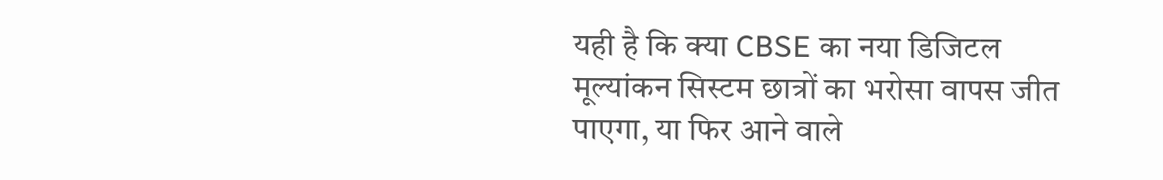यही है कि क्या CBSE का नया डिजिटल मूल्यांकन सिस्टम छात्रों का भरोसा वापस जीत पाएगा, या फिर आने वाले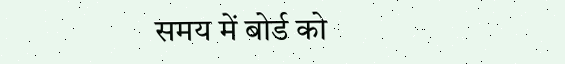समय में बोर्ड को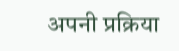अपनी प्रक्रिया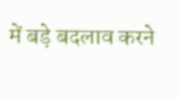में बड़े बदलाव करने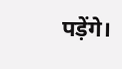पड़ेंगे।